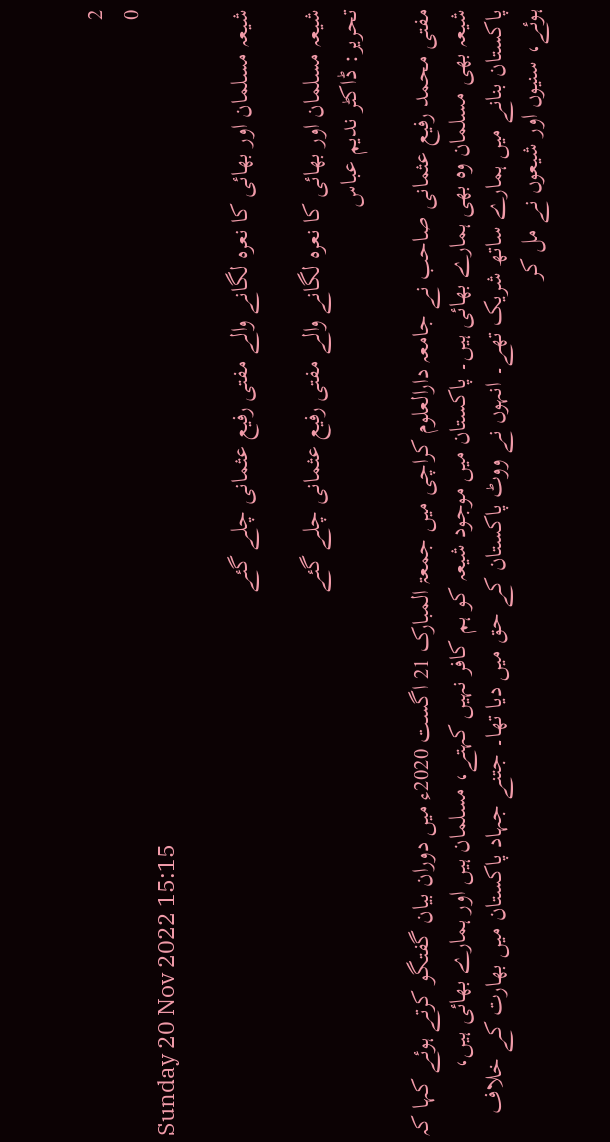2
0
Sunday 20 Nov 2022 15:15

شیعہ مسلمان اور بھائی کا نعرہ لگانے والے مفتی رفیع عثمانی چلے گئے

شیعہ مسلمان اور بھائی کا نعرہ لگانے والے مفتی رفیع عثمانی چلے گئے
تحریر: ڈاکٹر ندیم عباس

مفتی محمد رفیع عثمانی صاحب نے جامعہ دارالعلوم کراچی میں جمعۃ المبارک 21 اگست 2020ء میں دوران بیان گفتگو کرتے ہوئے کہا کہ شیعہ بھی مسلمان وہ بھی ہمارے بھائی ہیں۔ پاکستان میں موجود شیعہ کو ہم کافر نہیں کہتے، مسلمان ہیں اور ہمارے بھائی ہیں، پاکستان بنانے میں ہمارے ساتھ شریک تھے۔ انہوں نے ووٹ پاکستان کے حق میں دیا تھا۔ جتنے جہاد پاکستان میں بھارت کے خلاف ہوئے، سنیوں اور شیعوں نے مل کر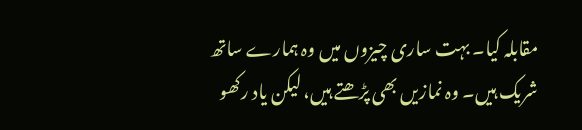مقابلہ کیا۔ بہت ساری چیزوں میں وہ ہمارے ساتھ شریک ہیں۔ وہ نمازیں بھی پڑھتے ہیں، لیکن یاد رکھو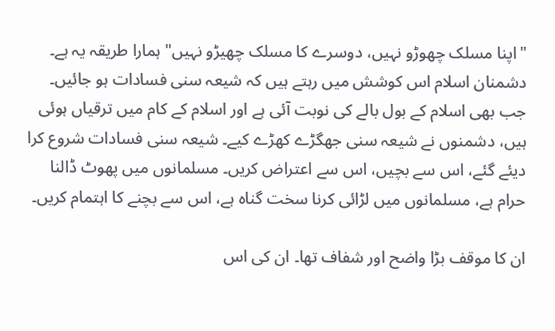"اپنا مسلک چھوڑو نہیں، دوسرے کا مسلک چھیڑو نہیں" ہمارا طریقہ یہ ہے۔ دشمنان اسلام اس کوشش میں رہتے ہیں کہ شیعہ سنی فسادات ہو جائیں۔ جب بھی اسلام کے بول بالے کی نوبت آئی ہے اور اسلام کے کام میں ترقیاں ہوئی ہیں، دشمنوں نے شیعہ سنی جھگڑے کھڑے کیے۔ شیعہ سنی فسادات شروع کرا دیئے گئے، اس سے بچیں، اس سے اعتراض کریں۔ مسلمانوں میں پھوٹ ڈالنا حرام ہے، مسلمانوں میں لڑائی کرنا سخت گناہ ہے، اس سے بچنے کا اہتمام کریں۔

ان کا موقف بڑا واضح اور شفاف تھا۔ ان کی اس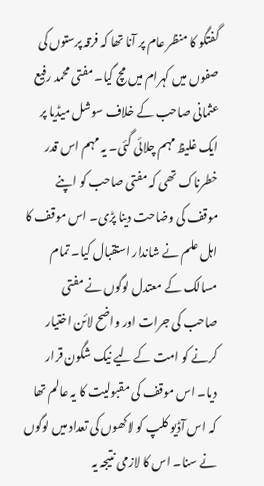گفتگو کا منظر عام پر آنا تھا کہ فرقہ پرستوں کی صفوں میں کہرام میں مچ گیا۔ مفتی محمد رفیع عثمانی صاحب کے خلاف سوشل میڈیا پر ایک غلیظ مہم چلائی گئی۔ یہ مہم اس قدر خطرناک تھی کہ مفتی صاحب کو اپنے موقف کی وضاحت دینا پڑی۔ اس موقف کا اہل علم نے شاندار استقبال کیا۔ تمام مسالک کے معتدل لوگوں نے مفتی صاحب کی جرات اور واضح لائن اختیار کرنے کو امت کے لیے نیک شگون قرار دیا۔ اس موقف کی مقبولیت کا یہ عالم تھا کہ اس آڈیو کلپ کو لاکھوں کی تعداد میں لوگوں نے سنا۔ اس کا لازمی نتیجہ یہ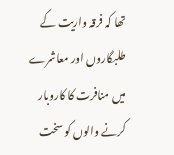تھا کہ فرقہ واریت کے طلبگاروں اور معاشرے میں منافرت کا کاروبار کرنے والوں کو سخت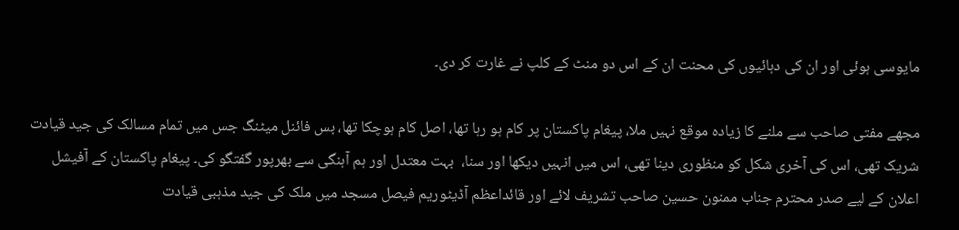مایوسی ہوئی اور ان کی دہائیوں کی محنت ان کے اس دو منٹ کے کلپ نے غارت کر دی۔

مجھے مفتی صاحب سے ملنے کا زیادہ موقع نہیں ملا، پیغام پاکستان پر کام ہو رہا تھا، اصل کام ہوچکا تھا، بس فائنل میٹنگ جس میں تمام مسالک کی جید قیادت شریک تھی، اس کی آخری شکل کو منظوری دینا تھی، اس میں انہیں دیکھا اور سنا،  بہت معتدل اور ہم آہنگی سے بھرپور گفتگو کی۔ پیغام پاکستان کے آفیشل اعلان کے لیے صدر محترم جناب ممنون حسین صاحب تشریف لائے اور قائداعظم آڈیٹوریم فیصل مسجد میں ملک کی جید مذہبی قیادت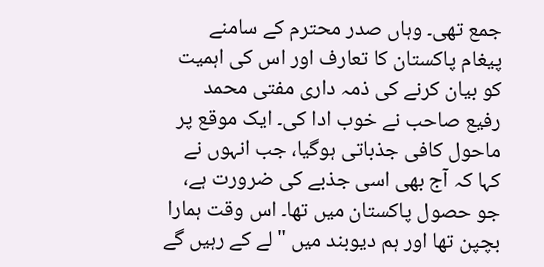جمع تھی۔ وہاں صدر محترم کے سامنے پیغام پاکستان کا تعارف اور اس کی اہمیت کو بیان کرنے کی ذمہ داری مفتی محمد رفیع صاحب نے خوب ادا کی۔ ایک موقع پر ماحول کافی جذباتی ہوگیا، جب انہوں نے کہا کہ آج بھی اسی جذبے کی ضرورت ہے، جو حصول پاکستان میں تھا۔ اس وقت ہمارا بچپن تھا اور ہم دیوبند میں "لے کے رہیں گے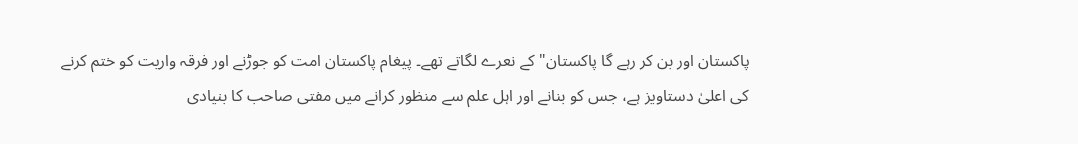پاکستان اور بن کر رہے گا پاکستان" کے نعرے لگاتے تھے۔ پیغام پاکستان امت کو جوڑنے اور فرقہ واریت کو ختم کرنے کی اعلیٰ دستاویز ہے، جس کو بنانے اور اہل علم سے منظور کرانے میں مفتی صاحب کا بنیادی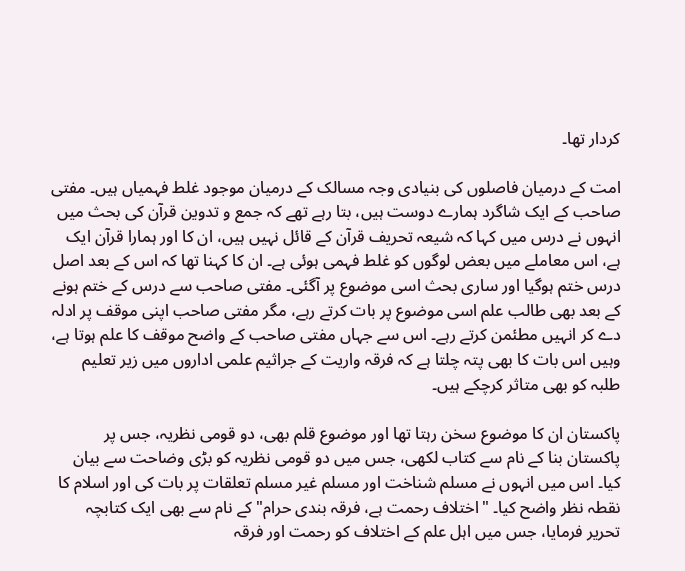کردار تھا۔

امت کے درمیان فاصلوں کی بنیادی وجہ مسالک کے درمیان موجود غلط فہمیاں ہیں۔ مفتی صاحب کے ایک شاگرد ہمارے دوست ہیں، بتا رہے تھے کہ جمع و تدوین قرآن کی بحث میں انہوں نے درس میں کہا کہ شیعہ تحریف قرآن کے قائل نہیں ہیں، ان کا اور ہمارا قرآن ایک ہے، اس معاملے میں بعض لوگوں کو غلط فہمی ہوئی ہے۔ ان کا کہنا تھا کہ اس کے بعد اصل درس ختم ہوگیا اور ساری بحث اسی موضوع پر آگئی۔ مفتی صاحب سے درس کے ختم ہونے کے بعد بھی طالب علم اسی موضوع پر بات کرتے رہے، مگر مفتی صاحب اپنی موقف پر ادلہ دے کر انہیں مطئمن کرتے رہے۔ اس سے جہاں مفتی صاحب کے واضح موقف کا علم ہوتا ہے، وہیں اس بات کا بھی پتہ چلتا ہے کہ فرقہ واریت کے جراثیم علمی اداروں میں زیر تعلیم طلبہ کو بھی متاثر کرچکے ہیں۔

پاکستان ان کا موضوع سخن رہتا تھا اور موضوع قلم بھی، دو قومی نظریہ، جس پر پاکستان بنا کے نام سے کتاب لکھی، جس میں دو قومی نظریہ کو بڑی وضاحت سے بیان کیا۔ اس میں انہوں نے مسلم شناخت اور مسلم غیر مسلم تعلقات پر بات کی اور اسلام کا نقطہ نظر واضح کیا۔ "اختلاف رحمت ہے، فرقہ بندی حرام" کے نام سے بھی ایک کتابچہ تحریر فرمایا، جس میں اہل علم کے اختلاف کو رحمت اور فرقہ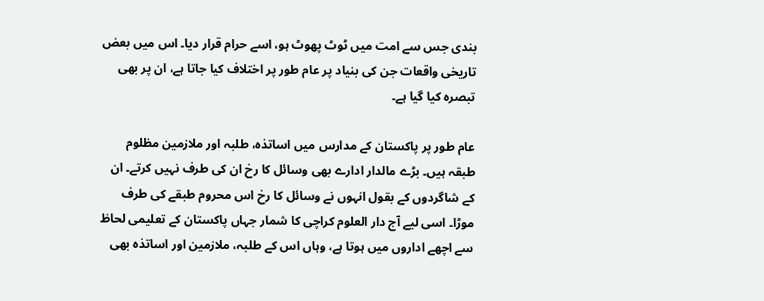بندی جس سے امت میں ٹوٹ پھوٹ ہو، اسے حرام قرار دیا۔ اس میں بعض تاریخی واقعات جن کی بنیاد پر عام طور پر اختلاف کیا جاتا ہے، ان پر بھی تبصرہ کیا گیا ہے۔

عام طور پر پاکستان کے مدارس میں اساتذہ، طلبہ اور ملازمین مظلوم طبقہ ہیں۔ بڑے مالدار ادارے بھی وسائل کا رخ ان کی طرف نہیں کرتے۔ ان کے شاگردوں کے بقول انہوں نے وسائل کا رخ اس محروم طبقے کی طرف موڑا۔ اسی لیے آج دار العلوم کراچی کا شمار جہاں پاکستان کے تعلیمی لحاظ سے اچھے اداروں میں ہوتا ہے، وہاں اس کے طلبہ، ملازمین اور اساتذہ بھی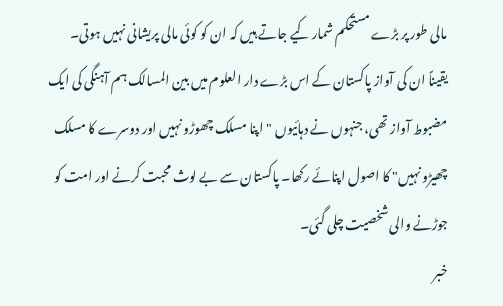مالی طور پر بڑے مستحکم شمار کیے جاتے ہیں کہ ان کو کوئی مالی پریشانی نہیں ہوتی۔ یقیناً ان کی آواز پاکستان کے اس بڑے دار العلوم میں بین المسالک ہم آہنگی کی ایک مضبوط آواز تھی، جنہوں نے دہائیوں "اپنا مسلک چھوڑو نہیں اور دوسرے کا مسلک چھیڑو نہیں" کا اصول اپنائے رکھا۔ پاکستان سے بے لوث محبت کرنے اور امت کو جوڑنے والی شخصیت چلی گئی۔
خبر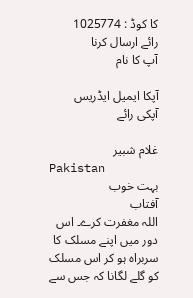کا کوڈ : 1025774
رائے ارسال کرنا
آپ کا نام

آپکا ایمیل ایڈریس
آپکی رائے

غلام شبیر
Pakistan
بہت خوب
آفتاب
اللہ مغفرت کرے۔ اس دور میں اپنے مسلک کا سربراہ ہو کر اس مسلک کو گلے لگانا کہ جس سے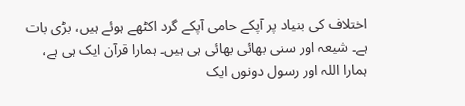اختلاف کی بنیاد پر آپکے حامی آپکے گرد اکٹھے ہوئے ہیں، بڑی بات ہے۔ شیعہ اور سنی بھائی بھائی ہی ہیں۔ ہمارا قرآن ایک ہی ہے، ہمارا اللہ اور رسول دونوں ایک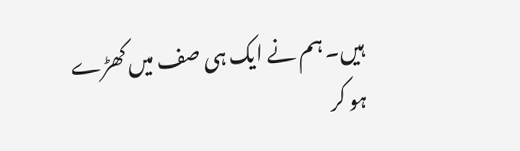ہیں۔ ہم نے ایک ہی صف میں کھڑے ہو کر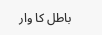باطل کا وار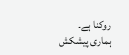روکنا ہے۔
ہماری پیشکش